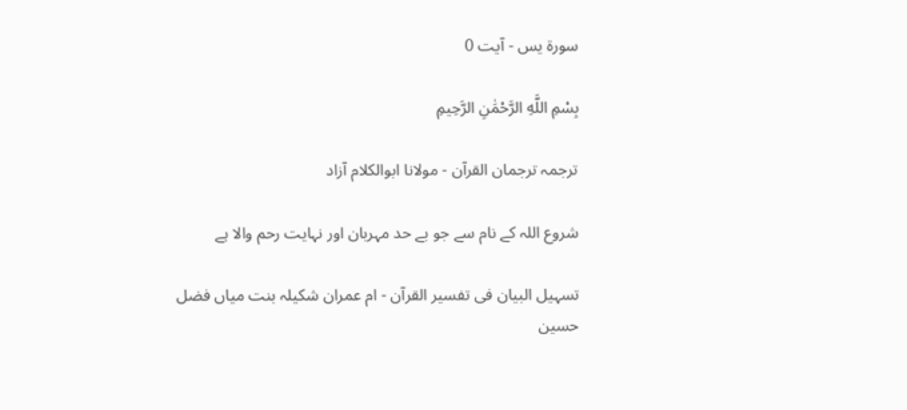سورة يس - آیت 0

بِسْمِ اللَّهِ الرَّحْمَٰنِ الرَّحِيمِ

ترجمہ ترجمان القرآن - مولانا ابوالکلام آزاد

شروع اللہ کے نام سے جو بے حد مہربان اور نہایت رحم والا ہے

تسہیل البیان فی تفسیر القرآن - ام عمران شکیلہ بنت میاں فضل حسین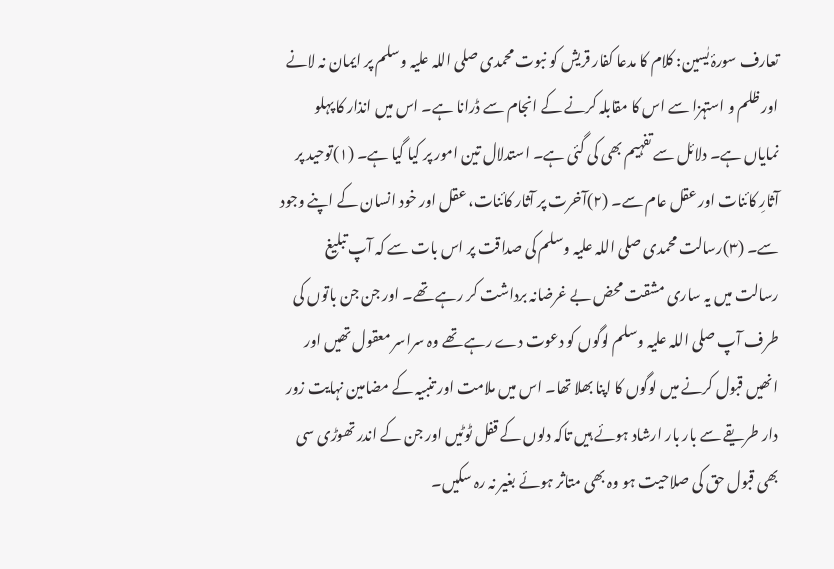تعارف سورۂ یٰسین: کلام کا مدعا کفار قریش کو نبوت محمدی صلی اللہ علیہ وسلم پر ایمان نہ لانے اور ظلم و استہزا سے اس کا مقابلہ کرنے کے انجام سے ڈرانا ہے۔ اس میں انذار کا پہلو نمایاں ہے۔ دلائل سے تفہیم بھی کی گئی ہے۔ استدلال تین امور پر کیا گیا ہے۔ (۱)توحید پر آثارِ کائنات اور عقل عام سے۔ (۲)آخرت پر آثار کائنات، عقل اور خود انسان کے اپنے وجود سے۔ (۳)رسالت محمدی صلی اللہ علیہ وسلم کی صداقت پر اس بات سے کہ آپ تبلیغ رسالت میں یہ ساری مشقت محض بے غرضانہ برداشت کر رہے تھے۔ اور جن جن باتوں کی طرف آپ صلی اللہ علیہ وسلم لوگوں کو دعوت دے رہے تھے وہ سراسر معقول تھیں اور انھیں قبول کرنے میں لوگوں کا اپنا بھلا تھا۔ اس میں ملامت اور تنبیہ کے مضامین نہایت زور دار طریقے سے بار بار ارشاد ہوئے ہیں تاکہ دلوں کے قفل ٹوٹیں اور جن کے اندر تھوڑی سی بھی قبول حق کی صلاحیت ہو وہ بھی متاثر ہوئے بغیر نہ رہ سکیں۔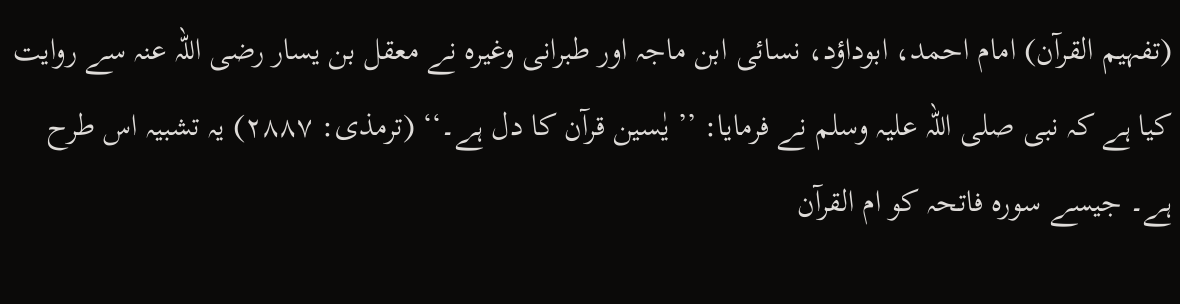(تفہیم القرآن) امام احمد، ابوداؤد، نسائی ابن ماجہ اور طبرانی وغیرہ نے معقل بن یسار رضی اللہ عنہ سے روایت کیا ہے کہ نبی صلی اللہ علیہ وسلم نے فرمایا: ’’ یٰسین قرآن کا دل ہے۔‘‘ (ترمذی: ۲۸۸۷) یہ تشبیہ اس طرح ہے۔ جیسے سورہ فاتحہ کو ام القرآن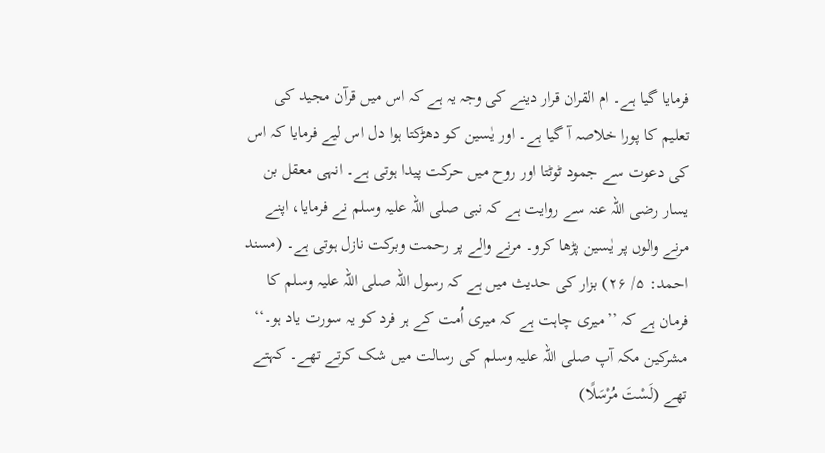فرمایا گیا ہے۔ ام القران قرار دینے کی وجہ یہ ہے کہ اس میں قرآن مجید کی تعلیم کا پورا خلاصہ آ گیا ہے۔ اور یٰسین کو دھڑکتا ہوا دل اس لیے فرمایا کہ اس کی دعوت سے جمود ٹوٹتا اور روح میں حرکت پیدا ہوتی ہے۔ انہی معقل بن یسار رضی اللہ عنہ سے روایت ہے کہ نبی صلی اللہ علیہ وسلم نے فرمایا، اپنے مرنے والوں پر یٰسین پڑھا کرو۔ مرنے والے پر رحمت وبرکت نازل ہوتی ہے۔ (مسند احمد: ۵/ ۲۶) بزار کی حدیث میں ہے کہ رسول اللہ صلی اللہ علیہ وسلم کا فرمان ہے کہ ’’میری چاہت ہے کہ میری اُمت کے ہر فرد کو یہ سورت یاد ہو۔‘‘ مشرکین مکہ آپ صلی اللہ علیہ وسلم کی رسالت میں شک کرتے تھے۔ کہتے تھے (لَسْتَ مُرْسَلًا)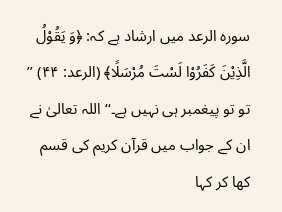سورہ الرعد میں ارشاد ہے کہ: ﴿وَ يَقُوْلُ الَّذِيْنَ كَفَرُوْا لَسْتَ مُرْسَلًا﴾ (الرعد: ۴۴) ’’ تو تو پیغمبر ہی نہیں ہے۔‘‘ اللہ تعالیٰ نے ان کے جواب میں قرآن کریم کی قسم کھا کر کہا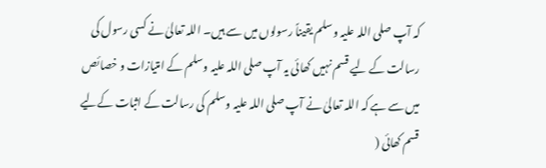کہ آپ صلی اللہ علیہ وسلم یقیناً رسولوں میں سے ہیں۔ اللہ تعالیٰ نے کسی رسول کی رسالت کے لیے قسم نہیں کھائی یہ آپ صلی اللہ علیہ وسلم کے امتیازات و خصائص میں سے ہے کہ اللہ تعالیٰ نے آپ صلی اللہ علیہ وسلم کی رسالت کے اثبات کےلیے قسم کھائی (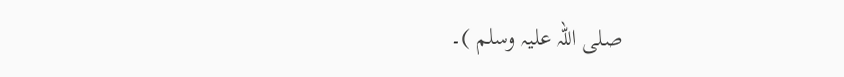صلی اللہ علیہ وسلم )۔